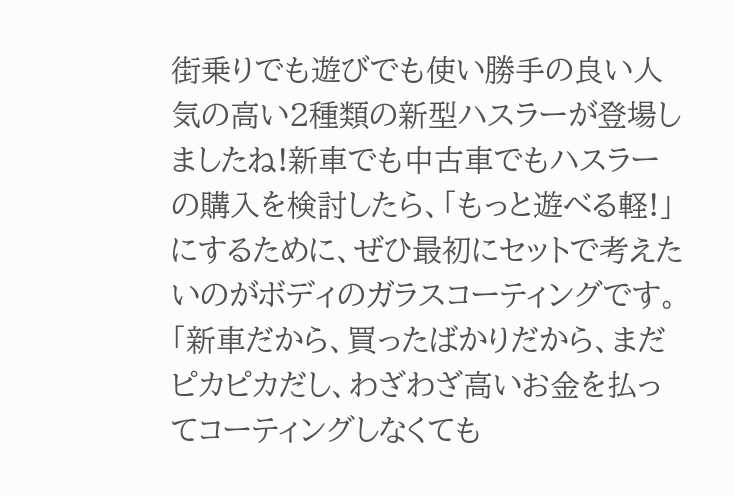街乗りでも遊びでも使い勝手の良い人気の高い2種類の新型ハスラーが登場しましたね!新車でも中古車でもハスラーの購入を検討したら、「もっと遊べる軽!」にするために、ぜひ最初にセットで考えたいのがボディのガラスコーティングです。
「新車だから、買ったばかりだから、まだピカピカだし、わざわざ高いお金を払ってコーティングしなくても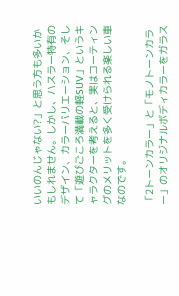いいのんじゃない?」と思う方も多いかもしれません。しかし、ハスラー特有のデザイン、カラーバリエーション、そして「遊びごころ満載の軽SUV」というキャラクターを考えると、実はコーティングのメリットを多く受けられる楽しい車なのです。

「2トーンカラー」と「モノトーンカラー」のオリジナルボディカラーをガラス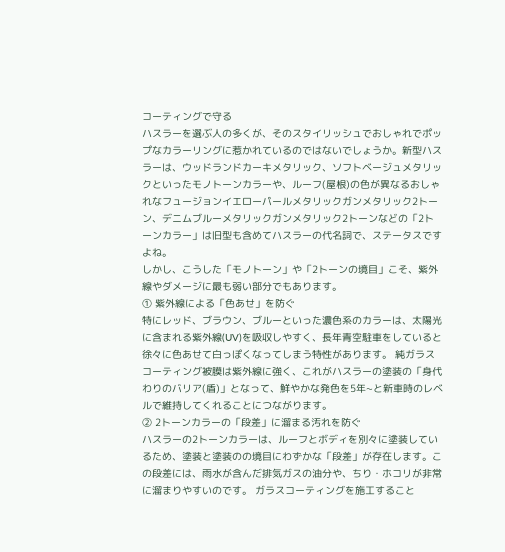コーティングで守る
ハスラーを選ぶ人の多くが、そのスタイリッシュでおしゃれでポップなカラーリングに惹かれているのではないでしょうか。新型ハスラーは、ウッドランドカーキメタリック、ソフトベージュメタリックといったモノトーンカラーや、ルーフ(屋根)の色が異なるおしゃれなフュージョンイエローパールメタリックガンメタリック2トーン、デニムブルーメタリックガンメタリック2トーンなどの「2トーンカラー」は旧型も含めてハスラーの代名詞で、ステータスですよね。
しかし、こうした「モノトーン」や「2トーンの境目」こそ、紫外線やダメージに最も弱い部分でもあります。
① 紫外線による「色あせ」を防ぐ
特にレッド、ブラウン、ブルーといった濃色系のカラーは、太陽光に含まれる紫外線(UV)を吸収しやすく、長年青空駐車をしていると徐々に色あせて白っぽくなってしまう特性があります。 純ガラスコーティング被膜は紫外線に強く、これがハスラーの塗装の「身代わりのバリア(盾)」となって、鮮やかな発色を5年~と新車時のレベルで維持してくれることにつながります。
② 2トーンカラーの「段差」に溜まる汚れを防ぐ
ハスラーの2トーンカラーは、ルーフとボディを別々に塗装しているため、塗装と塗装のの境目にわずかな「段差」が存在します。この段差には、雨水が含んだ排気ガスの油分や、ちり・ホコリが非常に溜まりやすいのです。 ガラスコーティングを施工すること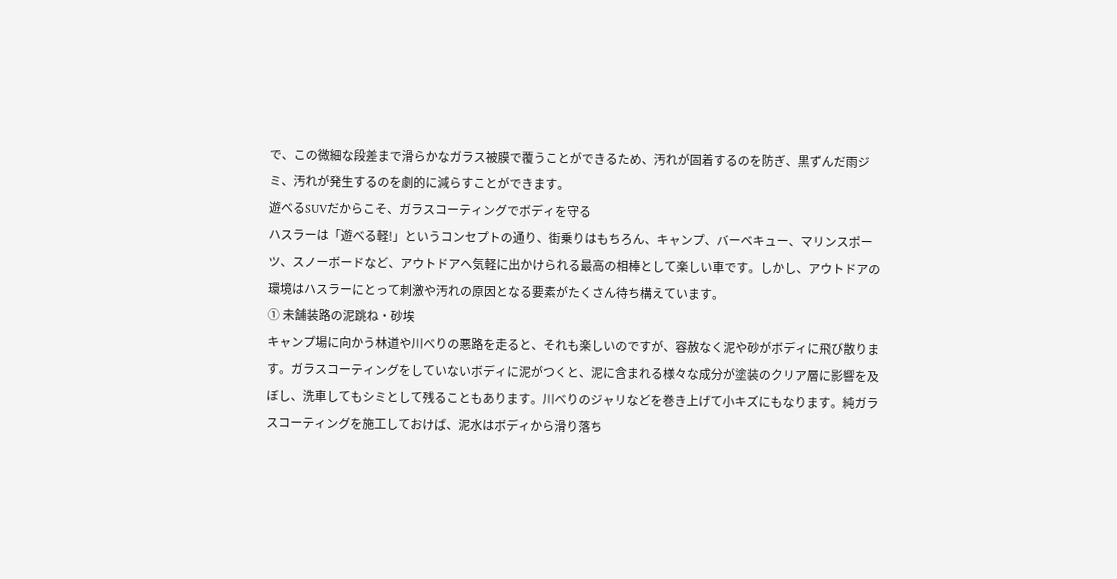で、この微細な段差まで滑らかなガラス被膜で覆うことができるため、汚れが固着するのを防ぎ、黒ずんだ雨ジミ、汚れが発生するのを劇的に減らすことができます。
遊べるSUVだからこそ、ガラスコーティングでボディを守る
ハスラーは「遊べる軽!」というコンセプトの通り、街乗りはもちろん、キャンプ、バーベキュー、マリンスポーツ、スノーボードなど、アウトドアへ気軽に出かけられる最高の相棒として楽しい車です。しかし、アウトドアの環境はハスラーにとって刺激や汚れの原因となる要素がたくさん待ち構えています。
① 未舗装路の泥跳ね・砂埃
キャンプ場に向かう林道や川べりの悪路を走ると、それも楽しいのですが、容赦なく泥や砂がボディに飛び散ります。ガラスコーティングをしていないボディに泥がつくと、泥に含まれる様々な成分が塗装のクリア層に影響を及ぼし、洗車してもシミとして残ることもあります。川べりのジャリなどを巻き上げて小キズにもなります。純ガラスコーティングを施工しておけば、泥水はボディから滑り落ち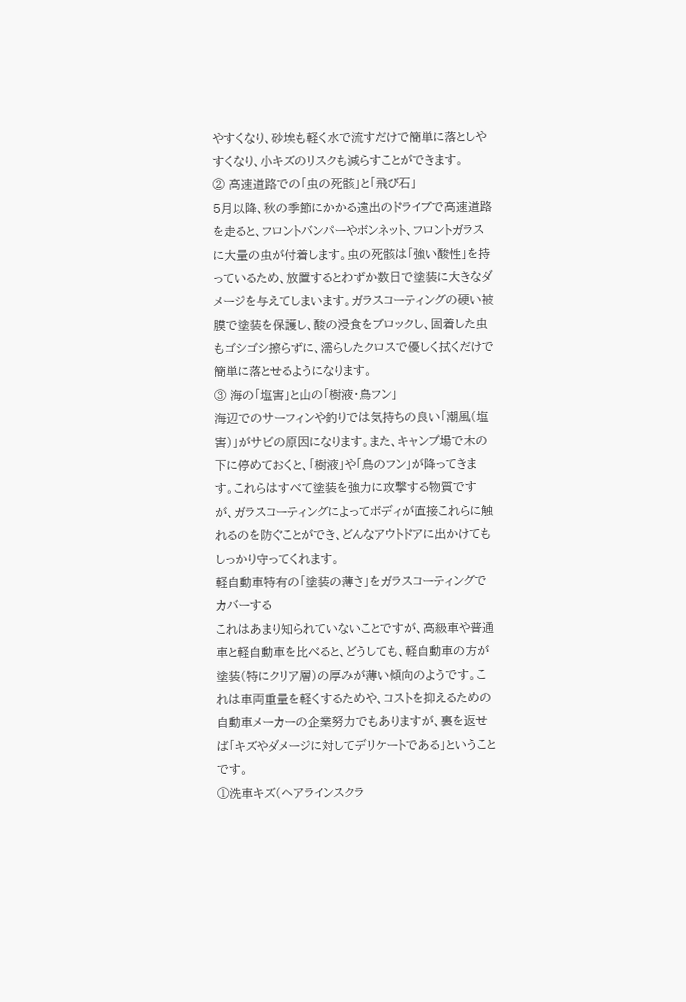やすくなり、砂埃も軽く水で流すだけで簡単に落としやすくなり、小キズのリスクも減らすことができます。
② 高速道路での「虫の死骸」と「飛び石」
5月以降、秋の季節にかかる遠出のドライブで高速道路を走ると、フロントバンパーやボンネット、フロントガラスに大量の虫が付着します。虫の死骸は「強い酸性」を持っているため、放置するとわずか数日で塗装に大きなダメージを与えてしまいます。ガラスコーティングの硬い被膜で塗装を保護し、酸の浸食をブロックし、固着した虫もゴシゴシ擦らずに、濡らしたクロスで優しく拭くだけで簡単に落とせるようになります。
③ 海の「塩害」と山の「樹液・鳥フン」
海辺でのサーフィンや釣りでは気持ちの良い「潮風(塩害)」がサビの原因になります。また、キャンプ場で木の下に停めておくと、「樹液」や「鳥のフン」が降ってきます。これらはすべて塗装を強力に攻撃する物質ですが、ガラスコーティングによってボディが直接これらに触れるのを防ぐことができ、どんなアウトドアに出かけてもしっかり守ってくれます。
軽自動車特有の「塗装の薄さ」をガラスコーティングでカバーする
これはあまり知られていないことですが、高級車や普通車と軽自動車を比べると、どうしても、軽自動車の方が塗装(特にクリア層)の厚みが薄い傾向のようです。これは車両重量を軽くするためや、コストを抑えるための自動車メーカーの企業努力でもありますが、裏を返せば「キズやダメージに対してデリケートである」ということです。
①洗車キズ(ヘアラインスクラ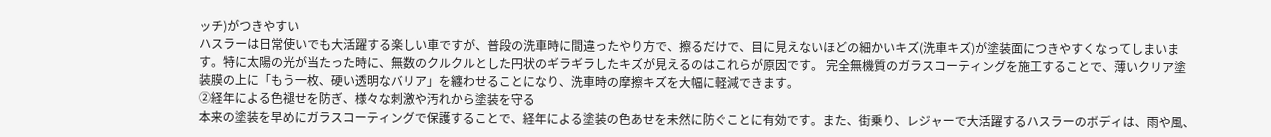ッチ)がつきやすい
ハスラーは日常使いでも大活躍する楽しい車ですが、普段の洗車時に間違ったやり方で、擦るだけで、目に見えないほどの細かいキズ(洗車キズ)が塗装面につきやすくなってしまいます。特に太陽の光が当たった時に、無数のクルクルとした円状のギラギラしたキズが見えるのはこれらが原因です。 完全無機質のガラスコーティングを施工することで、薄いクリア塗装膜の上に「もう一枚、硬い透明なバリア」を纏わせることになり、洗車時の摩擦キズを大幅に軽減できます。
②経年による色褪せを防ぎ、様々な刺激や汚れから塗装を守る
本来の塗装を早めにガラスコーティングで保護することで、経年による塗装の色あせを未然に防ぐことに有効です。また、街乗り、レジャーで大活躍するハスラーのボディは、雨や風、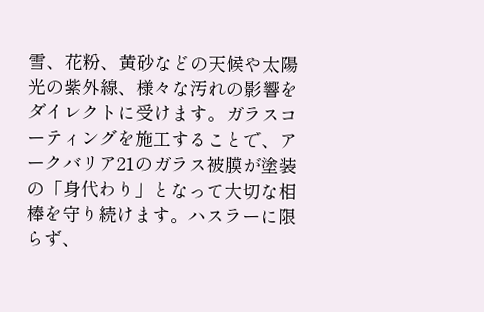雪、花粉、黄砂などの天候や太陽光の紫外線、様々な汚れの影響をダイレクトに受けます。ガラスコーティングを施工することで、アークバリア21のガラス被膜が塗装の「身代わり」となって大切な相棒を守り続けます。ハスラーに限らず、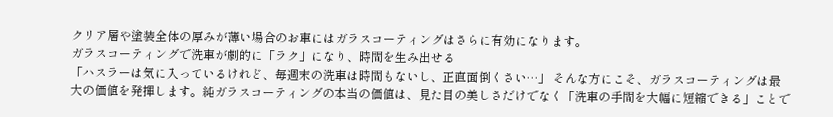クリア層や塗装全体の厚みが薄い場合のお車にはガラスコーティングはさらに有効になります。
ガラスコーティングで洗車が劇的に「ラク」になり、時間を生み出せる
「ハスラーは気に入っているけれど、毎週末の洗車は時間もないし、正直面倒くさい…」 そんな方にこそ、ガラスコーティングは最大の価値を発揮します。純ガラスコーティングの本当の価値は、見た目の美しさだけでなく「洗車の手間を大幅に短縮できる」ことで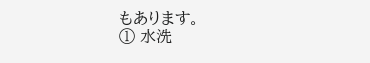もあります。
① 水洗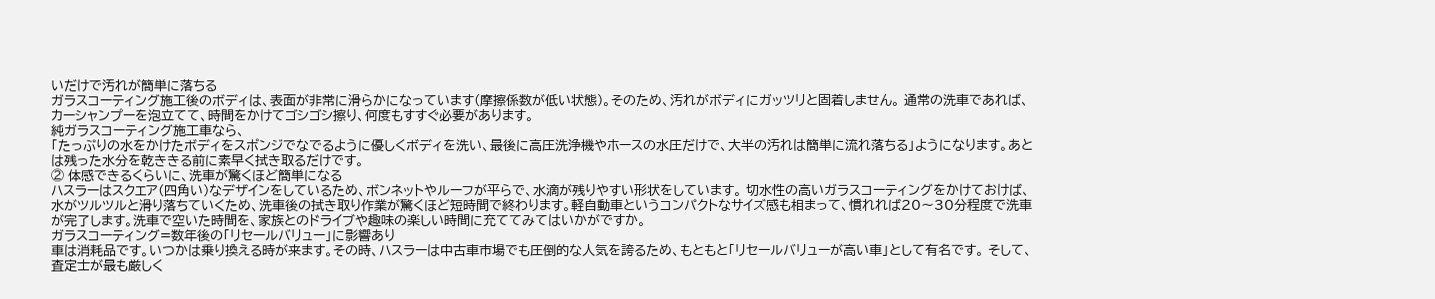いだけで汚れが簡単に落ちる
ガラスコーティング施工後のボディは、表面が非常に滑らかになっています(摩擦係数が低い状態)。そのため、汚れがボディにガッツリと固着しません。 通常の洗車であれば、カーシャンプーを泡立てて、時間をかけてゴシゴシ擦り、何度もすすぐ必要があります。
純ガラスコーティング施工車なら、
「たっぷりの水をかけたボディをスポンジでなでるように優しくボディを洗い、最後に高圧洗浄機やホースの水圧だけで、大半の汚れは簡単に流れ落ちる」ようになります。あとは残った水分を乾ききる前に素早く拭き取るだけです。
② 体感できるくらいに、洗車が驚くほど簡単になる
ハスラーはスクエア(四角い)なデザインをしているため、ボンネットやルーフが平らで、水滴が残りやすい形状をしています。 切水性の高いガラスコーティングをかけておけば、水がツルツルと滑り落ちていくため、洗車後の拭き取り作業が驚くほど短時間で終わります。軽自動車というコンパクトなサイズ感も相まって、慣れれば20〜30分程度で洗車が完了します。洗車で空いた時間を、家族とのドライブや趣味の楽しい時間に充ててみてはいかがですか。
ガラスコーティング=数年後の「リセールバリュー」に影響あり
車は消耗品です。いつかは乗り換える時が来ます。その時、ハスラーは中古車市場でも圧倒的な人気を誇るため、もともと「リセールバリューが高い車」として有名です。 そして、査定士が最も厳しく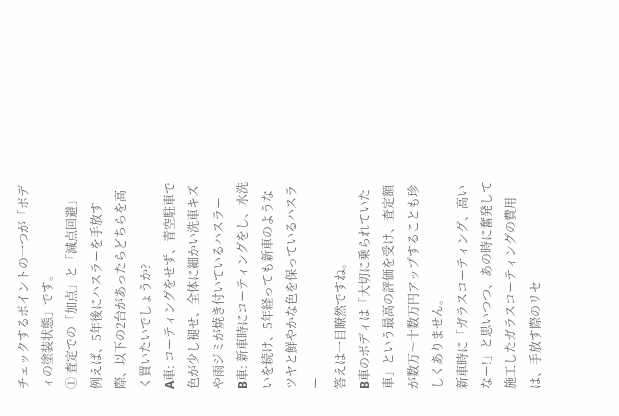チェックするポイントの一つが「ボディの塗装状態」です。
① 査定での「加点」と「減点回避」
例えば、5年後にハスラーを手放す際、以下の2台があったらどちらを高く買いたいでしょうか?
A車: コーティングをせず、青空駐車で色が少し褪せ、全体に細かい洗車キズや雨ジミが焼き付いているハスラー
B車: 新車時にコーティングをし、水洗いを続け、5年経っても新車のようなツヤと鮮やかな色を保っているハスラー
答えは一目瞭然ですね。
B車のボディは「大切に乗られていた車」という最高の評価を受け、査定額が数万〜十数万円アップすることも珍しくありません。
新車時に「ガラスコーティング、高いなー!」と思いつつ、あの時に奮発して施工したガラスコーティングの費用は、手放す際のリセ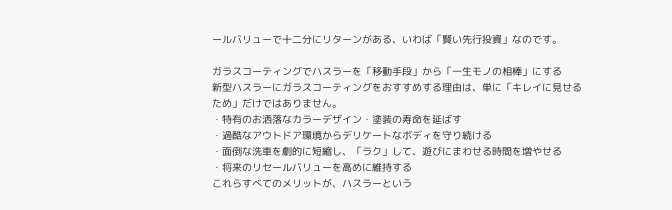ールバリューで十二分にリターンがある、いわば「賢い先行投資」なのです。

ガラスコーティングでハスラーを「移動手段」から「一生モノの相棒」にする
新型ハスラーにガラスコーティングをおすすめする理由は、単に「キレイに見せるため」だけではありません。
・特有のお洒落なカラーデザイン・塗装の寿命を延ばす
・過酷なアウトドア環境からデリケートなボディを守り続ける
・面倒な洗車を劇的に短縮し、「ラク」して、遊びにまわせる時間を増やせる
・将来のリセールバリューを高めに維持する
これらすべてのメリットが、ハスラーという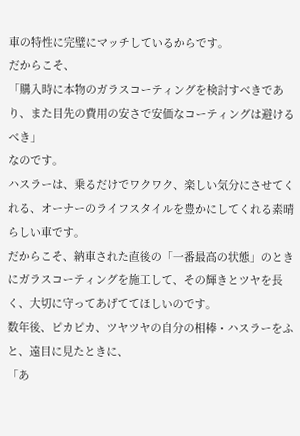車の特性に完璧にマッチしているからです。
だからこそ、
「購入時に本物のガラスコーティングを検討すべきであり、また目先の費用の安さで安価なコーティングは避けるべき」
なのです。
ハスラーは、乗るだけでワクワク、楽しい気分にさせてくれる、オーナーのライフスタイルを豊かにしてくれる素晴らしい車です。
だからこそ、納車された直後の「一番最高の状態」のときにガラスコーティングを施工して、その輝きとツヤを長く、大切に守ってあげててほしいのです。
数年後、ピカピカ、ツヤツヤの自分の相棒・ハスラーをふと、遠目に見たときに、
「あ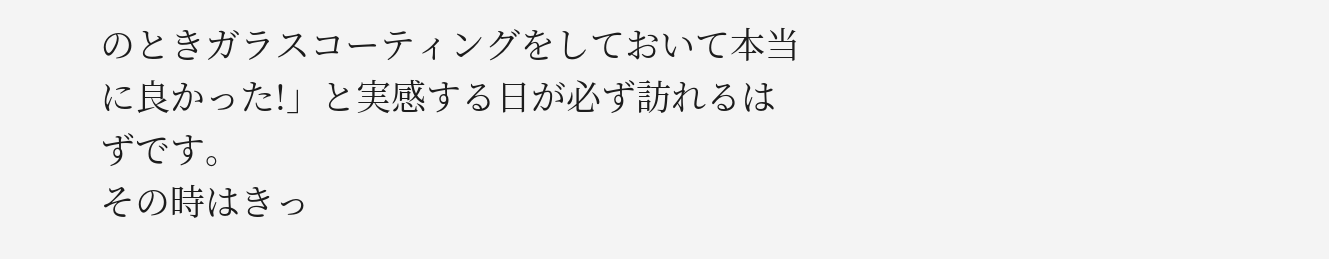のときガラスコーティングをしておいて本当に良かった!」と実感する日が必ず訪れるはずです。
その時はきっ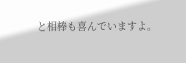と相棒も喜んでいますよ。